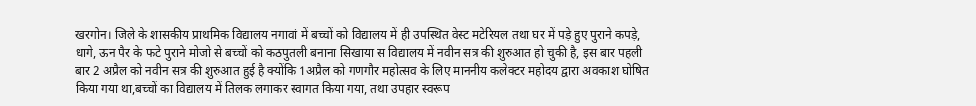खरगोन। जिले के शासकीय प्राथमिक विद्यालय नगावां में बच्चों को विद्यालय में ही उपस्थित वेस्ट मटेरियल तथा घर में पड़े हुए पुराने कपड़े, धागे, ऊन पैर के फटे पुराने मोजो से बच्चों को कठपुतली बनाना सिखाया स विद्यालय में नवीन सत्र की शुरुआत हो चुकी है, इस बार पहली बार 2 अप्रैल को नवीन सत्र की शुरुआत हुई है क्योंकि 1अप्रैल को गणगौर महोत्सव के लिए माननीय कलेक्टर महोदय द्वारा अवकाश घोषित किया गया था,बच्चों का विद्यालय में तिलक लगाकर स्वागत किया गया, तथा उपहार स्वरूप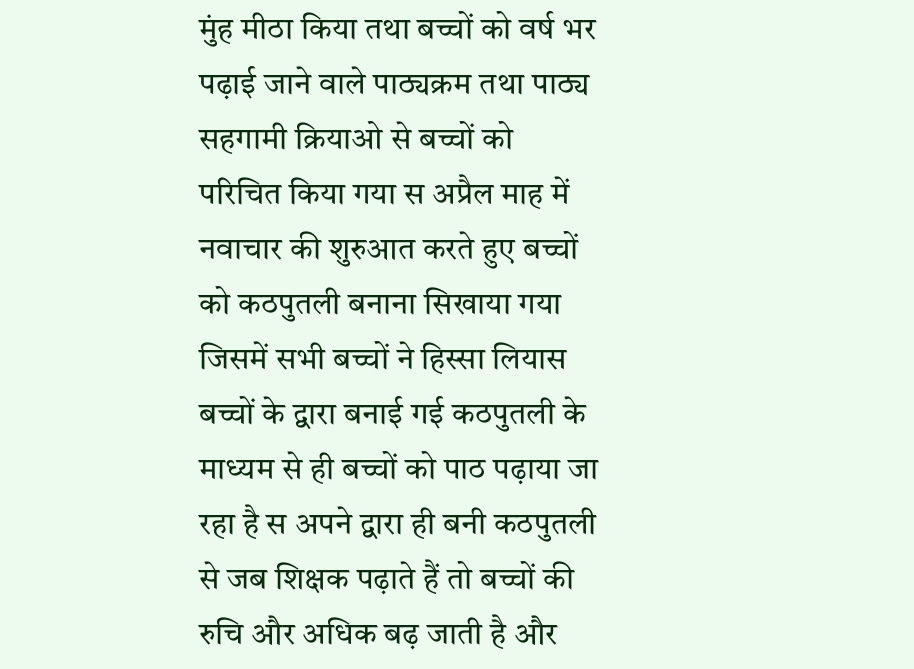मुंह मीठा किया तथा बच्चों को वर्ष भर पढ़ाई जाने वाले पाठ्यक्रम तथा पाठ्य सहगामी क्रियाओ से बच्चों को परिचित किया गया स अप्रैल माह में नवाचार की शुरुआत करते हुए बच्चों को कठपुतली बनाना सिखाया गया जिसमें सभी बच्चों ने हिस्सा लियास बच्चों के द्वारा बनाई गई कठपुतली के माध्यम से ही बच्चों को पाठ पढ़ाया जा रहा है स अपने द्वारा ही बनी कठपुतली से जब शिक्षक पढ़ाते हैं तो बच्चों की रुचि और अधिक बढ़ जाती है और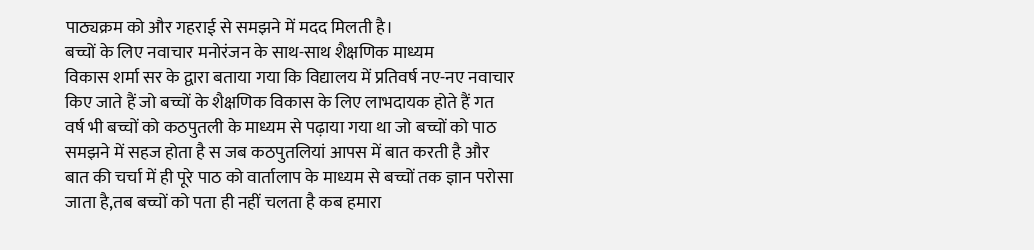पाठ्यक्रम को और गहराई से समझने में मदद मिलती है।
बच्चों के लिए नवाचार मनोरंजन के साथ-साथ शैक्षणिक माध्यम
विकास शर्मा सर के द्वारा बताया गया कि विद्यालय में प्रतिवर्ष नए-नए नवाचार किए जाते हैं जो बच्चों के शैक्षणिक विकास के लिए लाभदायक होते हैं गत वर्ष भी बच्चों को कठपुतली के माध्यम से पढ़ाया गया था जो बच्चों को पाठ समझने में सहज होता है स जब कठपुतलियां आपस में बात करती है और बात की चर्चा में ही पूरे पाठ को वार्तालाप के माध्यम से बच्चों तक ज्ञान परोसा जाता है,तब बच्चों को पता ही नहीं चलता है कब हमारा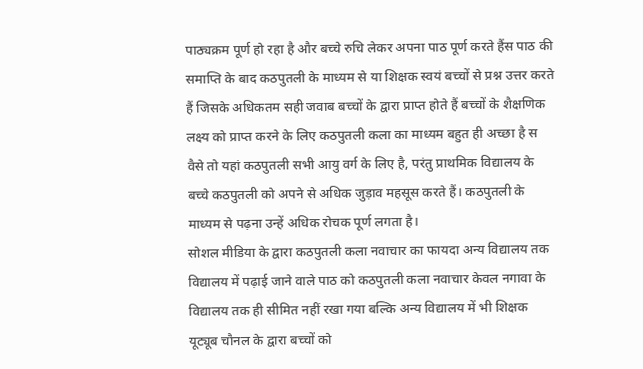पाठ्यक्रम पूर्ण हो रहा है और बच्चे रुचि लेकर अपना पाठ पूर्ण करते हैंस पाठ की समाप्ति के बाद कठपुतली के माध्यम से या शिक्षक स्वयं बच्चों से प्रश्न उत्तर करते हैं जिसके अधिकतम सही जवाब बच्चों के द्वारा प्राप्त होते हैं बच्चों के शैक्षणिक लक्ष्य को प्राप्त करने के लिए कठपुतली कला का माध्यम बहुत ही अच्छा है स वैसे तो यहां कठपुतली सभी आयु वर्ग के लिए है, परंतु प्राथमिक विद्यालय के बच्चे कठपुतली को अपने से अधिक जुड़ाव महसूस करते हैं। कठपुतली के माध्यम से पढ़ना उन्हें अधिक रोचक पूर्ण लगता है।
सोशल मीडिया के द्वारा कठपुतली कला नवाचार का फायदा अन्य विद्यालय तक
विद्यालय में पढ़ाई जाने वाले पाठ को कठपुतली कला नवाचार केवल नगावा के विद्यालय तक ही सीमित नहीं रखा गया बल्कि अन्य विद्यालय में भी शिक्षक यूट्यूब चौनल के द्वारा बच्चों को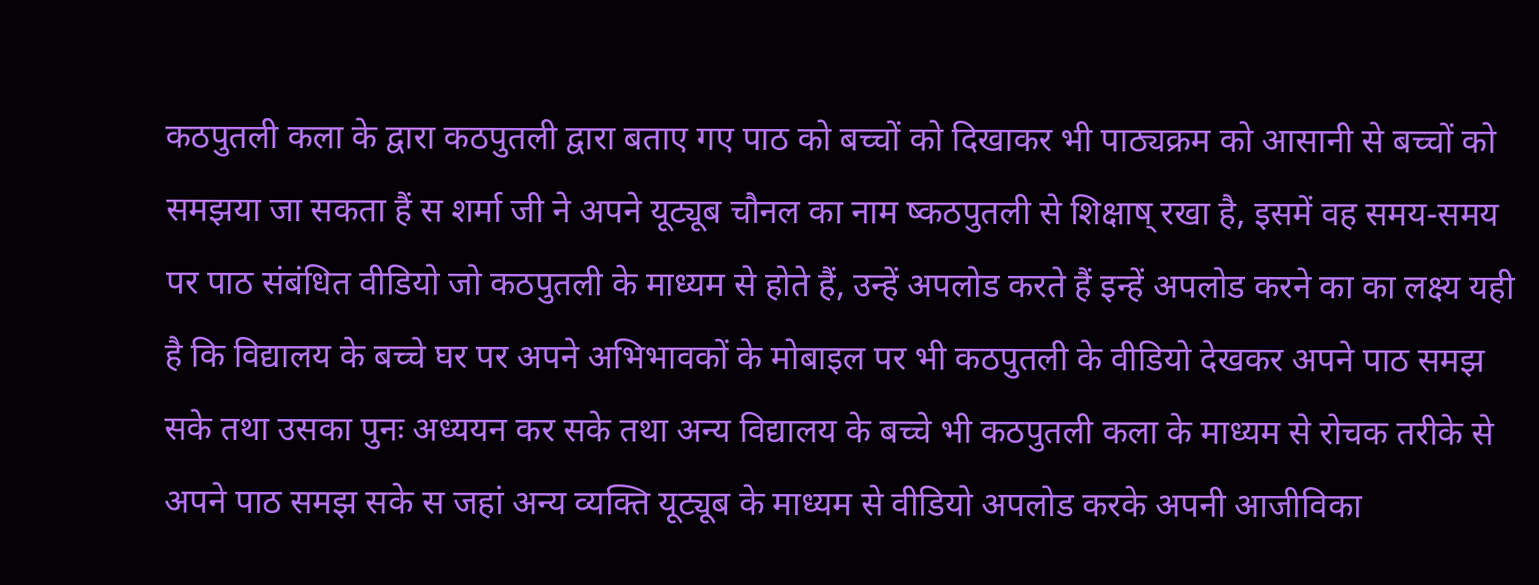कठपुतली कला के द्वारा कठपुतली द्वारा बताए गए पाठ को बच्चों को दिखाकर भी पाठ्यक्रम को आसानी से बच्चों को समझया जा सकता हैं स शर्मा जी ने अपने यूट्यूब चौनल का नाम ष्कठपुतली से शिक्षाष् रखा है, इसमें वह समय-समय पर पाठ संबंधित वीडियो जो कठपुतली के माध्यम से होते हैं, उन्हें अपलोड करते हैं इन्हें अपलोड करने का का लक्ष्य यही है कि विद्यालय के बच्चे घर पर अपने अभिभावकों के मोबाइल पर भी कठपुतली के वीडियो देखकर अपने पाठ समझ सके तथा उसका पुनः अध्ययन कर सके तथा अन्य विद्यालय के बच्चे भी कठपुतली कला के माध्यम से रोचक तरीके से अपने पाठ समझ सके स जहां अन्य व्यक्ति यूट्यूब के माध्यम से वीडियो अपलोड करके अपनी आजीविका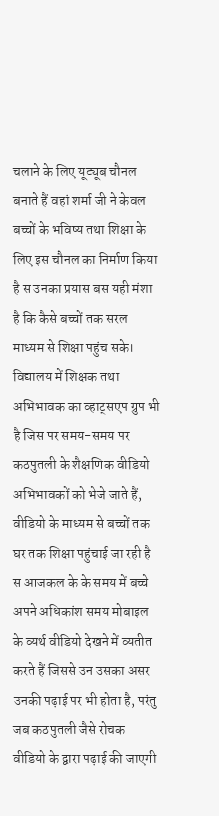चलाने के लिए यूट्यूब चौनल बनाते हैं वहां शर्मा जी ने केवल बच्चों के भविष्य तथा शिक्षा के लिए इस चौनल का निर्माण किया है स उनका प्रयास बस यही मंशा है कि कैसे बच्चों तक सरल माध्यम से शिक्षा पहुंच सके। विद्यालय में शिक्षक तथा अभिभावक का व्हाट्सएप ग्रुप भी है जिस पर समय-समय पर कठपुतली के शैक्षणिक वीडियो अभिभावकों को भेजे जाते हैं, वीडियो के माध्यम से बच्चों तक घर तक शिक्षा पहुंचाई जा रही है स आजकल के के समय में बच्चे अपने अधिकांश समय मोबाइल के व्यर्थ वीडियो देखने में व्यतीत करते हैं जिससे उन उसका असर उनकी पढ़ाई पर भी होता है, परंतु जब कठपुतली जैसे रोचक वीडियो के द्वारा पढ़ाई की जाएगी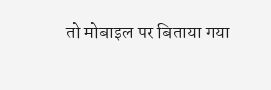तो मोबाइल पर बिताया गया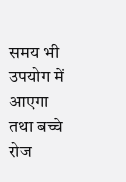समय भी उपयोग में आएगा तथा बच्चे रोज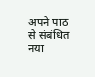अपने पाठ से संबंधित नया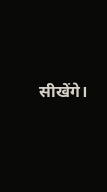सीखेंगे।